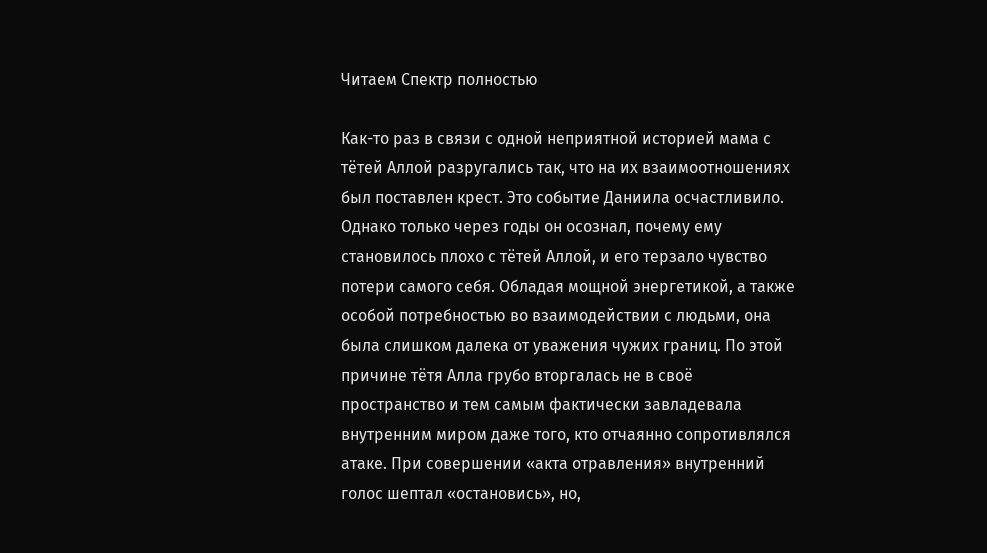Читаем Спектр полностью

Как-то раз в связи с одной неприятной историей мама с тётей Аллой разругались так, что на их взаимоотношениях был поставлен крест. Это событие Даниила осчастливило. Однако только через годы он осознал, почему ему становилось плохо с тётей Аллой, и его терзало чувство потери самого себя. Обладая мощной энергетикой, а также особой потребностью во взаимодействии с людьми, она была слишком далека от уважения чужих границ. По этой причине тётя Алла грубо вторгалась не в своё пространство и тем самым фактически завладевала внутренним миром даже того, кто отчаянно сопротивлялся атаке. При совершении «акта отравления» внутренний голос шептал «остановись», но,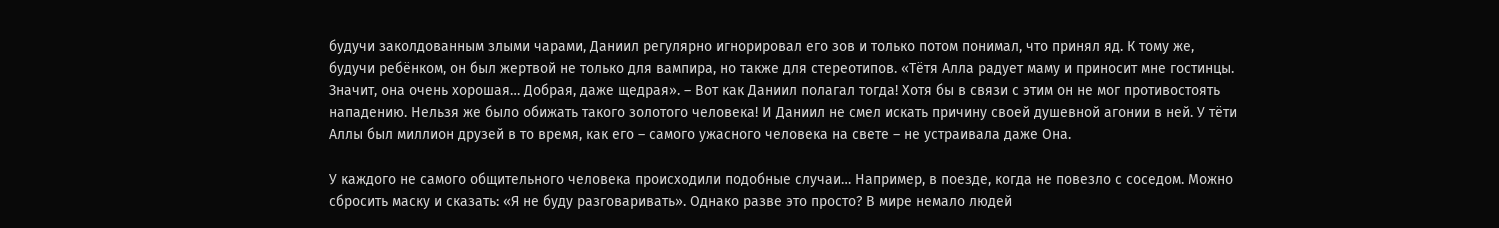будучи заколдованным злыми чарами, Даниил регулярно игнорировал его зов и только потом понимал, что принял яд. К тому же, будучи ребёнком, он был жертвой не только для вампира, но также для стереотипов. «Тётя Алла радует маму и приносит мне гостинцы. Значит, она очень хорошая… Добрая, даже щедрая». – Вот как Даниил полагал тогда! Хотя бы в связи с этим он не мог противостоять нападению. Нельзя же было обижать такого золотого человека! И Даниил не смел искать причину своей душевной агонии в ней. У тёти Аллы был миллион друзей в то время, как его – самого ужасного человека на свете – не устраивала даже Она.

У каждого не самого общительного человека происходили подобные случаи… Например, в поезде, когда не повезло с соседом. Можно сбросить маску и сказать: «Я не буду разговаривать». Однако разве это просто? В мире немало людей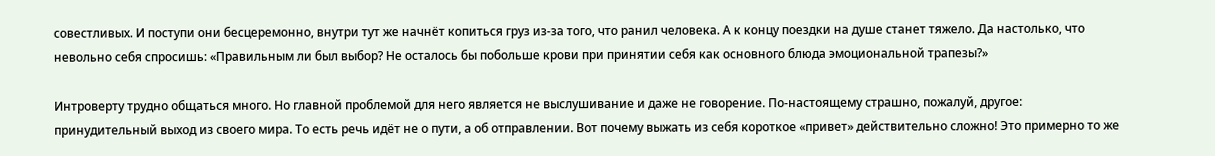совестливых. И поступи они бесцеремонно, внутри тут же начнёт копиться груз из-за того, что ранил человека. А к концу поездки на душе станет тяжело. Да настолько, что невольно себя спросишь: «Правильным ли был выбор? Не осталось бы побольше крови при принятии себя как основного блюда эмоциональной трапезы?»

Интроверту трудно общаться много. Но главной проблемой для него является не выслушивание и даже не говорение. По-настоящему страшно, пожалуй, другое: принудительный выход из своего мира. То есть речь идёт не о пути, а об отправлении. Вот почему выжать из себя короткое «привет» действительно сложно! Это примерно то же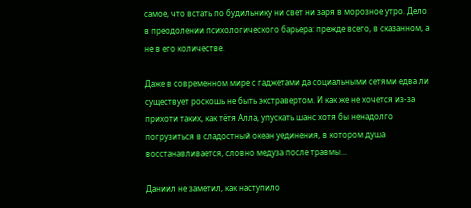самое, что встать по будильнику ни свет ни заря в морозное утро. Дело в преодолении психологического барьера: прежде всего, в сказанном, а не в его количестве.

Даже в современном мире с гаджетами да социальными сетями едва ли существует роскошь не быть экстравертом. И как же не хочется из-за прихоти таких, как тётя Алла, упускать шанс хотя бы ненадолго погрузиться в сладостный океан уединения, в котором душа восстанавливается, словно медуза после травмы…

Даниил не заметил, как наступило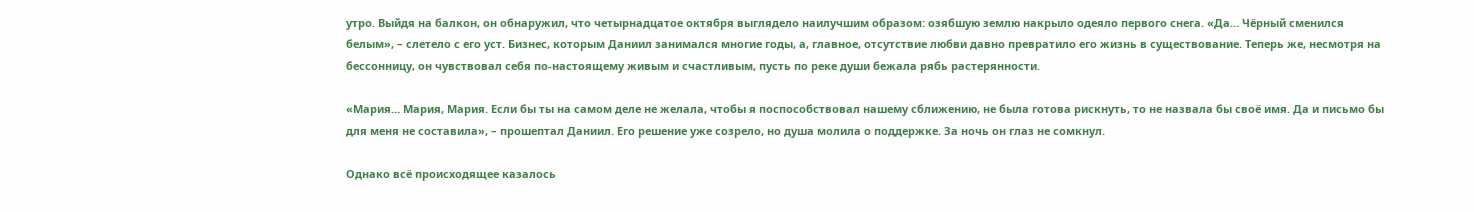утро. Выйдя на балкон, он обнаружил, что четырнадцатое октября выглядело наилучшим образом: озябшую землю накрыло одеяло первого снега. «Да… Чёрный сменился белым», – слетело с его уст. Бизнес, которым Даниил занимался многие годы, а, главное, отсутствие любви давно превратило его жизнь в существование. Теперь же, несмотря на бессонницу, он чувствовал себя по-настоящему живым и счастливым, пусть по реке души бежала рябь растерянности.

«Мария… Мария, Мария. Если бы ты на самом деле не желала, чтобы я поспособствовал нашему сближению, не была готова рискнуть, то не назвала бы своё имя. Да и письмо бы для меня не составила», – прошептал Даниил. Его решение уже созрело, но душа молила о поддержке. За ночь он глаз не сомкнул.

Однако всё происходящее казалось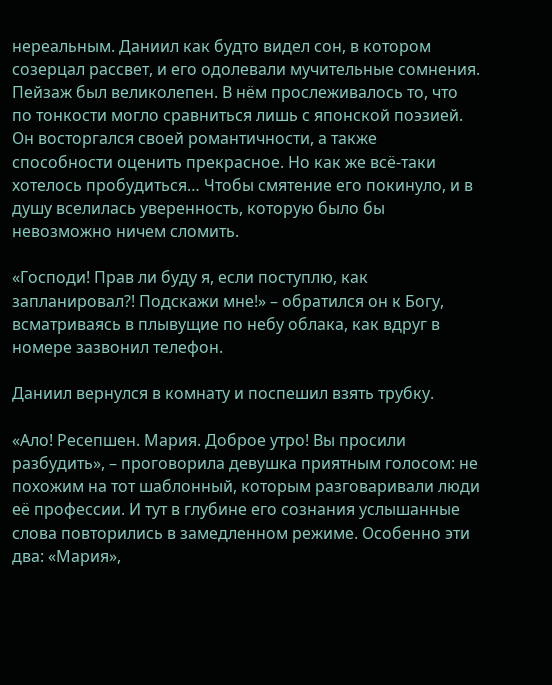нереальным. Даниил как будто видел сон, в котором созерцал рассвет, и его одолевали мучительные сомнения. Пейзаж был великолепен. В нём прослеживалось то, что по тонкости могло сравниться лишь с японской поэзией. Он восторгался своей романтичности, а также способности оценить прекрасное. Но как же всё-таки хотелось пробудиться… Чтобы смятение его покинуло, и в душу вселилась уверенность, которую было бы невозможно ничем сломить.

«Господи! Прав ли буду я, если поступлю, как запланировал?! Подскажи мне!» – обратился он к Богу, всматриваясь в плывущие по небу облака, как вдруг в номере зазвонил телефон.

Даниил вернулся в комнату и поспешил взять трубку.

«Ало! Ресепшен. Мария. Доброе утро! Вы просили разбудить», – проговорила девушка приятным голосом: не похожим на тот шаблонный, которым разговаривали люди её профессии. И тут в глубине его сознания услышанные слова повторились в замедленном режиме. Особенно эти два: «Мария»,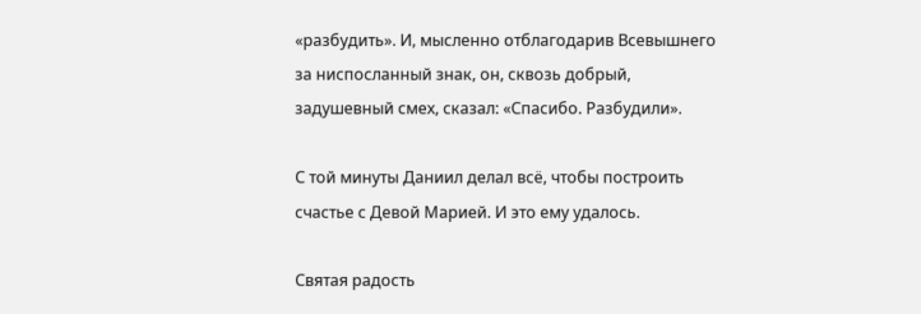«разбудить». И, мысленно отблагодарив Всевышнего за ниспосланный знак, он, сквозь добрый, задушевный смех, сказал: «Спасибо. Разбудили».

С той минуты Даниил делал всё, чтобы построить счастье с Девой Марией. И это ему удалось.

Святая радость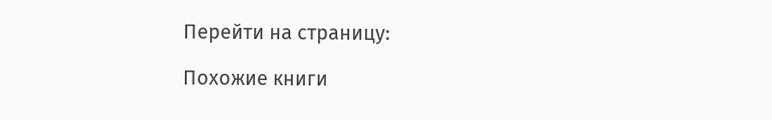Перейти на страницу:

Похожие книги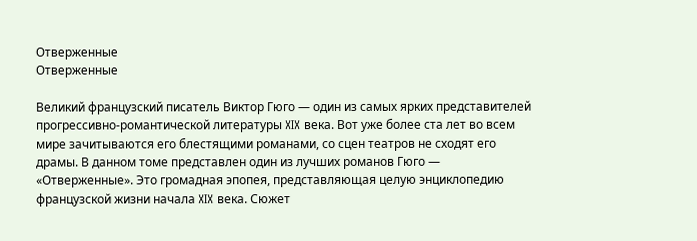Отверженные
Отверженные

Великий французский писатель Виктор Гюго — один из самых ярких представителей прогрессивно-романтической литературы XIX века. Вот уже более ста лет во всем мире зачитываются его блестящими романами, со сцен театров не сходят его драмы. В данном томе представлен один из лучших романов Гюго — «Отверженные». Это громадная эпопея, представляющая целую энциклопедию французской жизни начала XIX века. Сюжет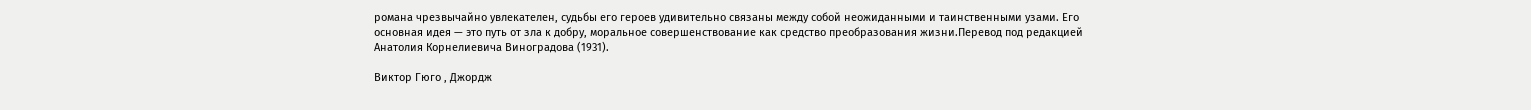романа чрезвычайно увлекателен, судьбы его героев удивительно связаны между собой неожиданными и таинственными узами. Его основная идея — это путь от зла к добру, моральное совершенствование как средство преобразования жизни.Перевод под редакцией Анатолия Корнелиевича Виноградова (1931).

Виктор Гюго , Джордж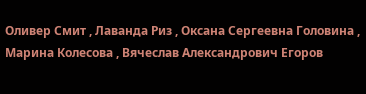Оливер Смит , Лаванда Риз , Оксана Сергеевна Головина , Марина Колесова , Вячеслав Александрович Егоров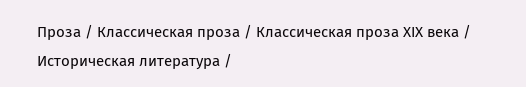Проза / Классическая проза / Классическая проза ХIX века / Историческая литература /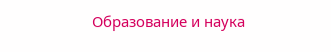Образование и наука